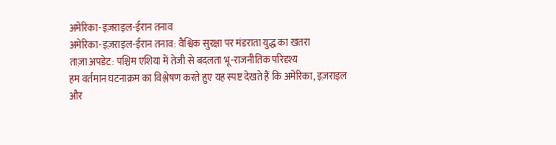अमेरिका-इज़राइल-ईरान तनाव
अमेरिका-इज़राइल-ईरान तनाव: वैश्विक सुरक्षा पर मंडराता युद्ध का खतरा
ताज़ा अपडेट: पश्चिम एशिया में तेजी से बदलता भू-राजनीतिक परिदृश्य
हम वर्तमान घटनाक्रम का विश्लेषण करते हुए यह स्पष्ट देखते हैं कि अमेरिका, इज़राइल और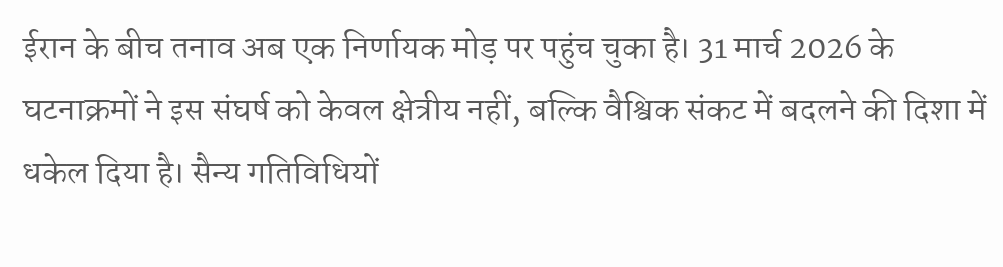ईरान के बीच तनाव अब एक निर्णायक मोड़ पर पहुंच चुका है। 31 मार्च 2026 के घटनाक्रमों ने इस संघर्ष को केवल क्षेत्रीय नहीं, बल्कि वैश्विक संकट में बदलने की दिशा में धकेल दिया है। सैन्य गतिविधियों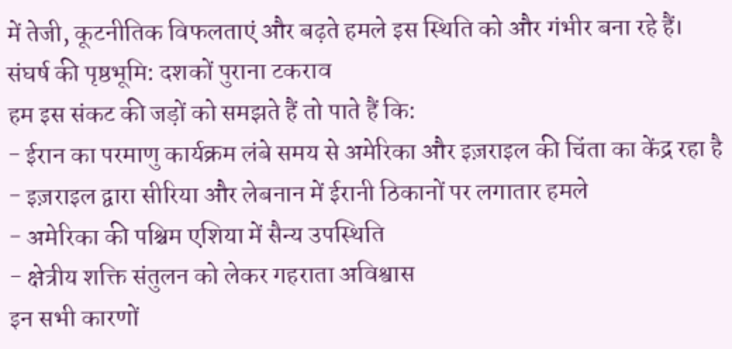में तेजी, कूटनीतिक विफलताएं और बढ़ते हमले इस स्थिति को और गंभीर बना रहे हैं।
संघर्ष की पृष्ठभूमि: दशकों पुराना टकराव
हम इस संकट की जड़ों को समझते हैं तो पाते हैं कि:
- ईरान का परमाणु कार्यक्रम लंबे समय से अमेरिका और इज़राइल की चिंता का केंद्र रहा है
- इज़राइल द्वारा सीरिया और लेबनान में ईरानी ठिकानों पर लगातार हमले
- अमेरिका की पश्चिम एशिया में सैन्य उपस्थिति
- क्षेत्रीय शक्ति संतुलन को लेकर गहराता अविश्वास
इन सभी कारणों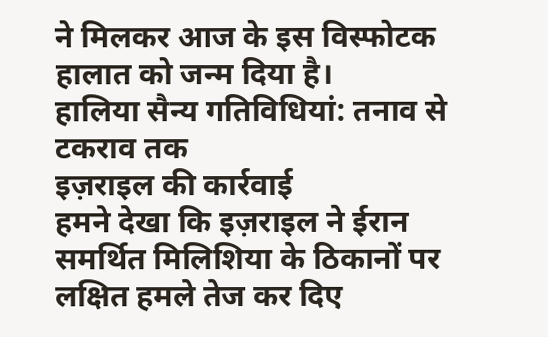ने मिलकर आज के इस विस्फोटक हालात को जन्म दिया है।
हालिया सैन्य गतिविधियां: तनाव से टकराव तक
इज़राइल की कार्रवाई
हमने देखा कि इज़राइल ने ईरान समर्थित मिलिशिया के ठिकानों पर लक्षित हमले तेज कर दिए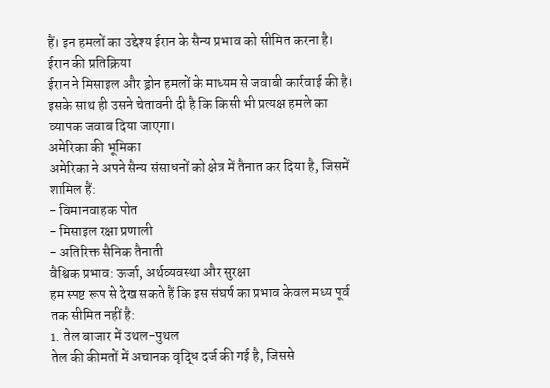हैं। इन हमलों का उद्देश्य ईरान के सैन्य प्रभाव को सीमित करना है।
ईरान की प्रतिक्रिया
ईरान ने मिसाइल और ड्रोन हमलों के माध्यम से जवाबी कार्रवाई की है। इसके साथ ही उसने चेतावनी दी है कि किसी भी प्रत्यक्ष हमले का व्यापक जवाब दिया जाएगा।
अमेरिका की भूमिका
अमेरिका ने अपने सैन्य संसाधनों को क्षेत्र में तैनात कर दिया है, जिसमें शामिल हैं:
- विमानवाहक पोत
- मिसाइल रक्षा प्रणाली
- अतिरिक्त सैनिक तैनाती
वैश्विक प्रभाव: ऊर्जा, अर्थव्यवस्था और सुरक्षा
हम स्पष्ट रूप से देख सकते हैं कि इस संघर्ष का प्रभाव केवल मध्य पूर्व तक सीमित नहीं है:
1. तेल बाजार में उथल-पुथल
तेल की कीमतों में अचानक वृद्धि दर्ज की गई है, जिससे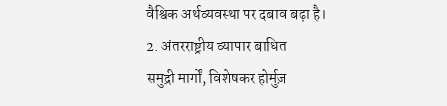वैश्विक अर्थव्यवस्था पर दबाव बढ़ा है।
2. अंतरराष्ट्रीय व्यापार बाधित
समुद्री मार्गों, विशेषकर होर्मुज़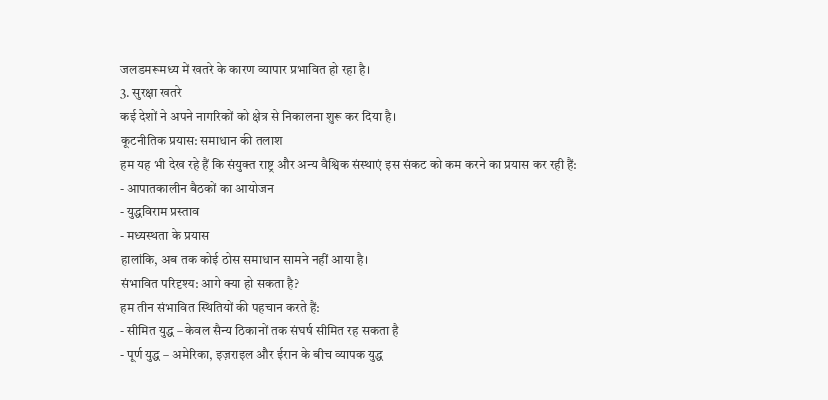जलडमरूमध्य में खतरे के कारण व्यापार प्रभावित हो रहा है।
3. सुरक्षा खतरे
कई देशों ने अपने नागरिकों को क्षेत्र से निकालना शुरू कर दिया है।
कूटनीतिक प्रयास: समाधान की तलाश
हम यह भी देख रहे हैं कि संयुक्त राष्ट्र और अन्य वैश्विक संस्थाएं इस संकट को कम करने का प्रयास कर रही हैं:
- आपातकालीन बैठकों का आयोजन
- युद्धविराम प्रस्ताव
- मध्यस्थता के प्रयास
हालांकि, अब तक कोई ठोस समाधान सामने नहीं आया है।
संभावित परिदृश्य: आगे क्या हो सकता है?
हम तीन संभावित स्थितियों की पहचान करते हैं:
- सीमित युद्ध – केवल सैन्य ठिकानों तक संघर्ष सीमित रह सकता है
- पूर्ण युद्ध – अमेरिका, इज़राइल और ईरान के बीच व्यापक युद्ध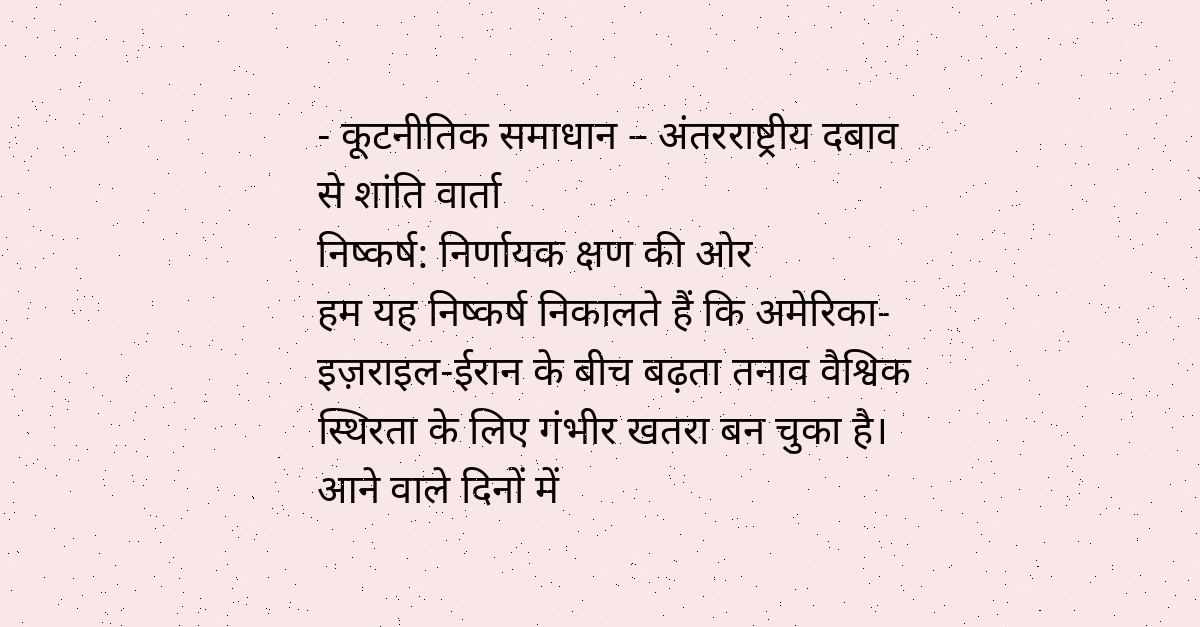- कूटनीतिक समाधान – अंतरराष्ट्रीय दबाव से शांति वार्ता
निष्कर्ष: निर्णायक क्षण की ओर
हम यह निष्कर्ष निकालते हैं कि अमेरिका-इज़राइल-ईरान के बीच बढ़ता तनाव वैश्विक स्थिरता के लिए गंभीर खतरा बन चुका है। आने वाले दिनों में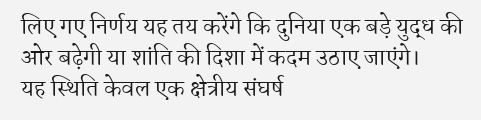लिए गए निर्णय यह तय करेंगे कि दुनिया एक बड़े युद्ध की ओर बढ़ेगी या शांति की दिशा में कदम उठाए जाएंगे।
यह स्थिति केवल एक क्षेत्रीय संघर्ष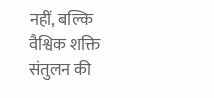नहीं, बल्कि वैश्विक शक्ति संतुलन की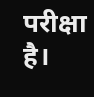परीक्षा है।